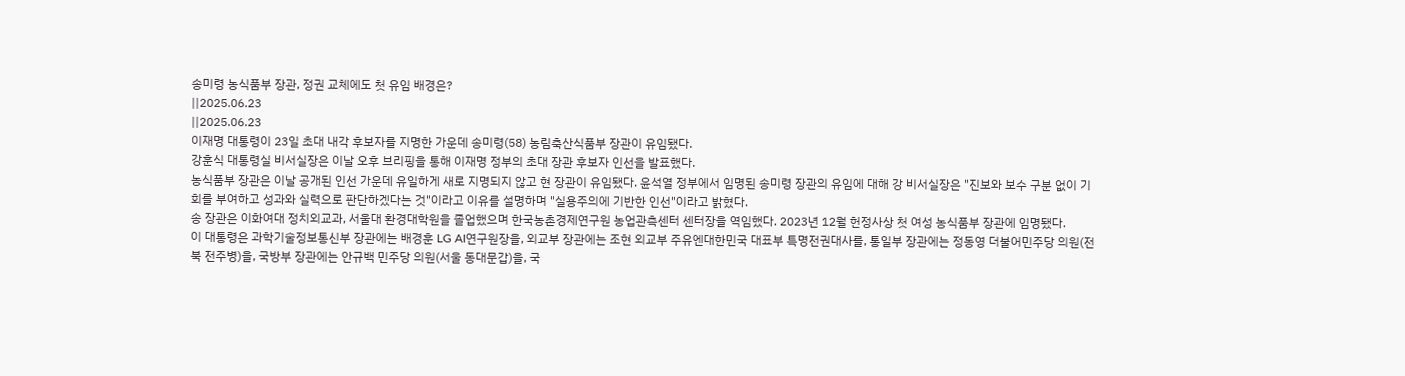송미령 농식품부 장관, 정권 교체에도 첫 유임 배경은?
||2025.06.23
||2025.06.23
이재명 대통령이 23일 초대 내각 후보자를 지명한 가운데 송미령(58) 농림축산식품부 장관이 유임됐다.
강훈식 대통령실 비서실장은 이날 오후 브리핑을 통해 이재명 정부의 초대 장관 후보자 인선을 발표했다.
농식품부 장관은 이날 공개된 인선 가운데 유일하게 새로 지명되지 않고 현 장관이 유임됐다. 윤석열 정부에서 임명된 송미령 장관의 유임에 대해 강 비서실장은 "진보와 보수 구분 없이 기회를 부여하고 성과와 실력으로 판단하겠다는 것"이라고 이유를 설명하며 "실용주의에 기반한 인선"이라고 밝혔다.
송 장관은 이화여대 정치외교과, 서울대 환경대학원을 졸업했으며 한국농촌경제연구원 농업관측센터 센터장을 역임했다. 2023년 12월 헌정사상 첫 여성 농식품부 장관에 임명됐다.
이 대통령은 과학기술정보통신부 장관에는 배경훈 LG AI연구원장을, 외교부 장관에는 조현 외교부 주유엔대한민국 대표부 특명전권대사를, 통일부 장관에는 정동영 더불어민주당 의원(전북 전주병)을, 국방부 장관에는 안규백 민주당 의원(서울 동대문갑)을, 국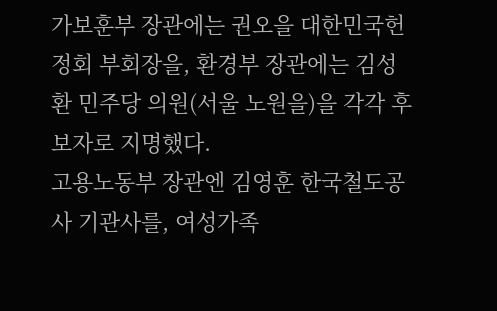가보훈부 장관에는 권오을 대한민국헌정회 부회장을, 환경부 장관에는 김성환 민주당 의원(서울 노원을)을 각각 후보자로 지명했다.
고용노동부 장관엔 김영훈 한국철도공사 기관사를, 여성가족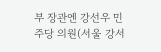부 장관엔 강선우 민주당 의원(서울 강서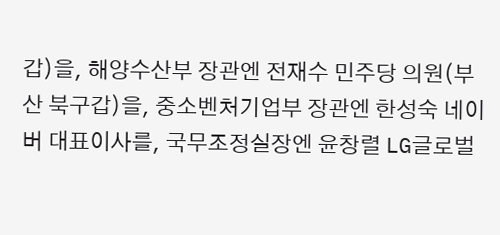갑)을, 해양수산부 장관엔 전재수 민주당 의원(부산 북구갑)을, 중소벤처기업부 장관엔 한성숙 네이버 대표이사를, 국무조정실장엔 윤창렬 LG글로벌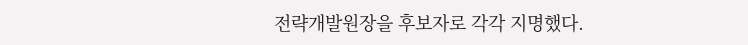전략개발원장을 후보자로 각각 지명했다.